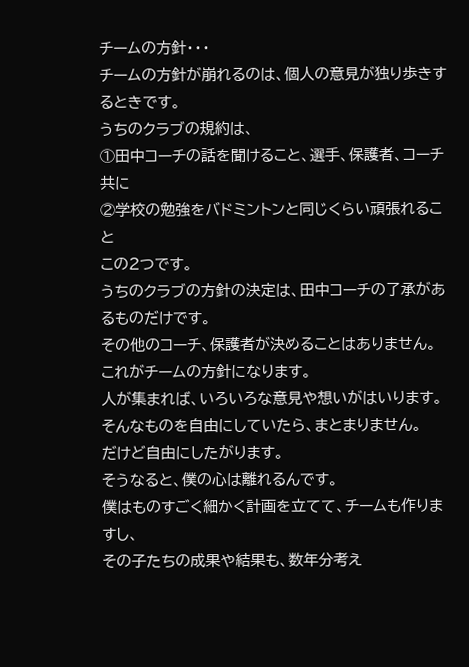チームの方針・・・
チームの方針が崩れるのは、個人の意見が独り歩きするときです。
うちのクラブの規約は、
①田中コーチの話を聞けること、選手、保護者、コーチ共に
②学校の勉強をバドミントンと同じくらい頑張れること
この2つです。
うちのクラブの方針の決定は、田中コーチの了承があるものだけです。
その他のコーチ、保護者が決めることはありません。
これがチームの方針になります。
人が集まれば、いろいろな意見や想いがはいります。
そんなものを自由にしていたら、まとまりません。
だけど自由にしたがります。
そうなると、僕の心は離れるんです。
僕はものすごく細かく計画を立てて、チームも作りますし、
その子たちの成果や結果も、数年分考え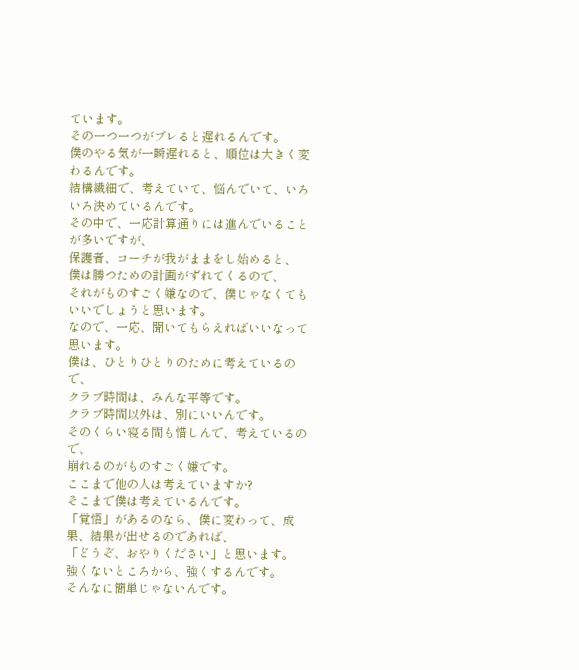ています。
その一つ一つがブレると遅れるんです。
僕のやる気が一瞬遅れると、順位は大きく変わるんです。
結構繊細で、考えていて、悩んでいて、いろいろ決めているんです。
その中で、一応計算通りには進んでいることが多いですが、
保護者、コーチが我がままをし始めると、
僕は勝つための計画がずれてくるので、
それがものすごく嫌なので、僕じゃなくてもいいでしょうと思います。
なので、一応、聞いてもらえればいいなって思います。
僕は、ひとりひとりのために考えているので、
クラブ時間は、みんな平等です。
クラブ時間以外は、別にいいんです。
そのくらい寝る間も惜しんで、考えているので、
崩れるのがものすごく嫌です。
ここまで他の人は考えていますか?
そこまで僕は考えているんです。
「覚悟」があるのなら、僕に変わって、成果、結果が出せるのであれば、
「どうぞ、おやりください」と思います。
強くないところから、強くするんです。
そんなに簡単じゃないんです。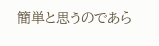簡単と思うのであら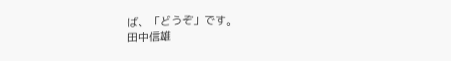ば、「どうぞ」です。
田中信雄